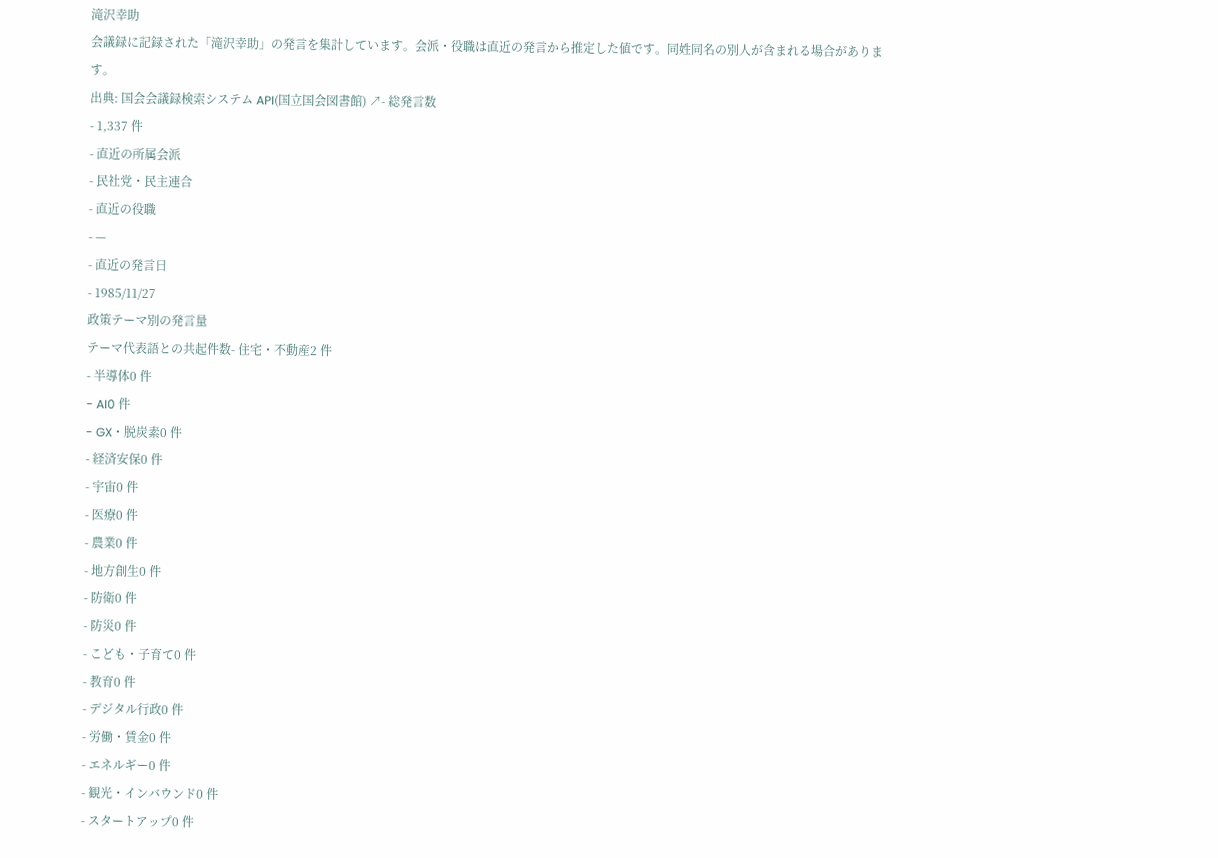滝沢幸助
会議録に記録された「滝沢幸助」の発言を集計しています。会派・役職は直近の発言から推定した値です。同姓同名の別人が含まれる場合があります。
出典: 国会会議録検索システム API(国立国会図書館) ↗- 総発言数
- 1,337 件
- 直近の所属会派
- 民社党・民主連合
- 直近の役職
- —
- 直近の発言日
- 1985/11/27
政策テーマ別の発言量
テーマ代表語との共起件数- 住宅・不動産2 件
- 半導体0 件
- AI0 件
- GX・脱炭素0 件
- 経済安保0 件
- 宇宙0 件
- 医療0 件
- 農業0 件
- 地方創生0 件
- 防衛0 件
- 防災0 件
- こども・子育て0 件
- 教育0 件
- デジタル行政0 件
- 労働・賃金0 件
- エネルギー0 件
- 観光・インバウンド0 件
- スタートアップ0 件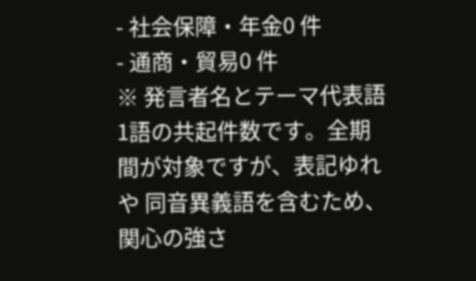- 社会保障・年金0 件
- 通商・貿易0 件
※ 発言者名とテーマ代表語1語の共起件数です。全期間が対象ですが、表記ゆれや 同音異義語を含むため、関心の強さ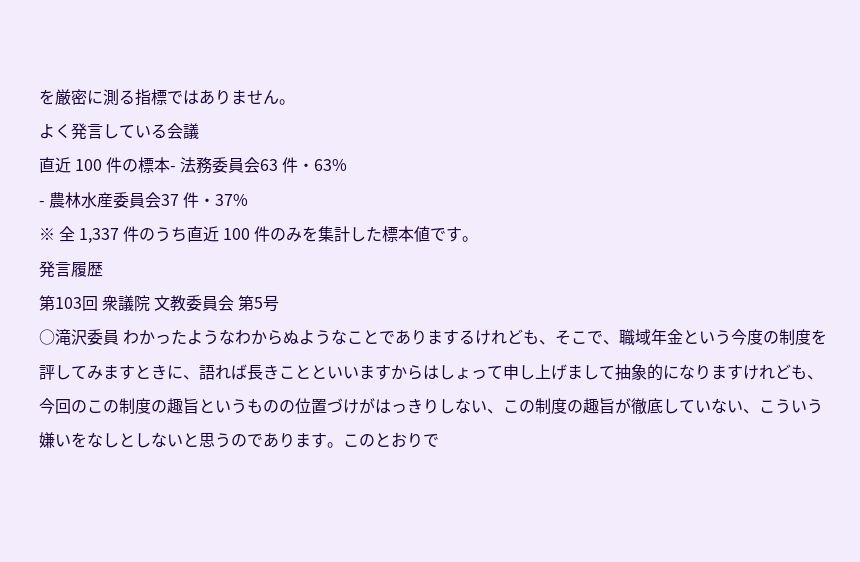を厳密に測る指標ではありません。
よく発言している会議
直近 100 件の標本- 法務委員会63 件・63%
- 農林水産委員会37 件・37%
※ 全 1,337 件のうち直近 100 件のみを集計した標本値です。
発言履歴
第103回 衆議院 文教委員会 第5号
○滝沢委員 わかったようなわからぬようなことでありまするけれども、そこで、職域年金という今度の制度を評してみますときに、語れば長きことといいますからはしょって申し上げまして抽象的になりますけれども、今回のこの制度の趣旨というものの位置づけがはっきりしない、この制度の趣旨が徹底していない、こういう嫌いをなしとしないと思うのであります。このとおりで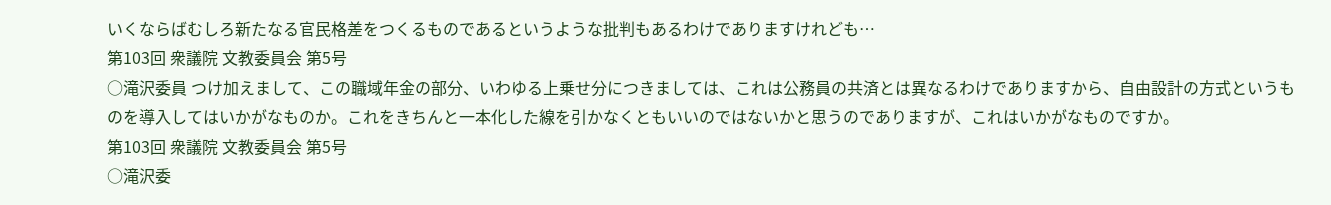いくならばむしろ新たなる官民格差をつくるものであるというような批判もあるわけでありますけれども…
第103回 衆議院 文教委員会 第5号
○滝沢委員 つけ加えまして、この職域年金の部分、いわゆる上乗せ分につきましては、これは公務員の共済とは異なるわけでありますから、自由設計の方式というものを導入してはいかがなものか。これをきちんと一本化した線を引かなくともいいのではないかと思うのでありますが、これはいかがなものですか。
第103回 衆議院 文教委員会 第5号
○滝沢委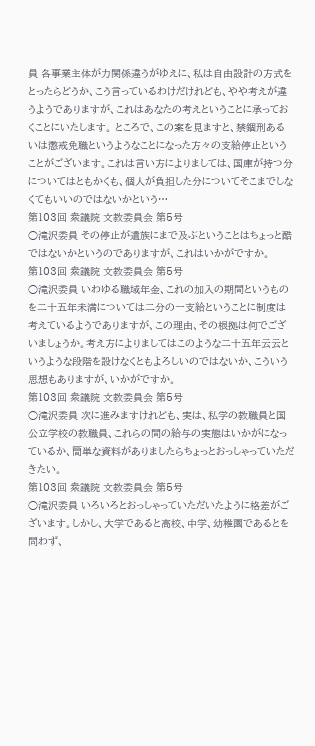員 各事業主体が力関係違うがゆえに、私は自由設計の方式をとったらどうか、こう言っているわけだけれども、やや考えが違うようでありますが、これはあなたの考えということに承っておくことにいたします。 ところで、この案を見ますと、禁錮刑あるいは懲戒免職というようなことになった方々の支給停止ということがございます。これは言い方によりましては、国庫が持つ分についてはともかくも、個人が負担した分についてそこまでしなくてもいいのではないかという…
第103回 衆議院 文教委員会 第5号
○滝沢委員 その停止が遺族にまで及ぶということはちょっと酷ではないかというのでありますが、これはいかがですか。
第103回 衆議院 文教委員会 第5号
○滝沢委員 いわゆる職域年金、これの加入の期間というものを二十五年未満については二分の一支給ということに制度は考えているようでありますが、この理由、その根拠は何でございましょうか。考え方によりましてはこのような二十五年云云というような段階を設けなくともよろしいのではないか、こういう思想もありますが、いかがですか。
第103回 衆議院 文教委員会 第5号
○滝沢委員 次に進みますけれども、実は、私学の教職員と国公立学校の教職員、これらの間の給与の実態はいかがになっているか、簡単な資料がありましたらちょっとおっしゃっていただきたい。
第103回 衆議院 文教委員会 第5号
○滝沢委員 いろいろとおっしゃっていただいたように格差がございます。しかし、大学であると高校、中学、幼稚園であるとを問わず、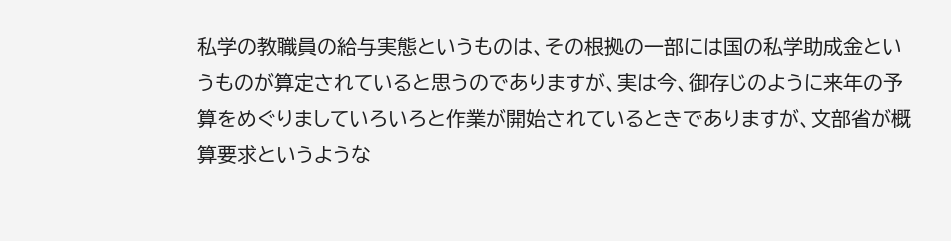私学の教職員の給与実態というものは、その根拠の一部には国の私学助成金というものが算定されていると思うのでありますが、実は今、御存じのように来年の予算をめぐりましていろいろと作業が開始されているときでありますが、文部省が概算要求というような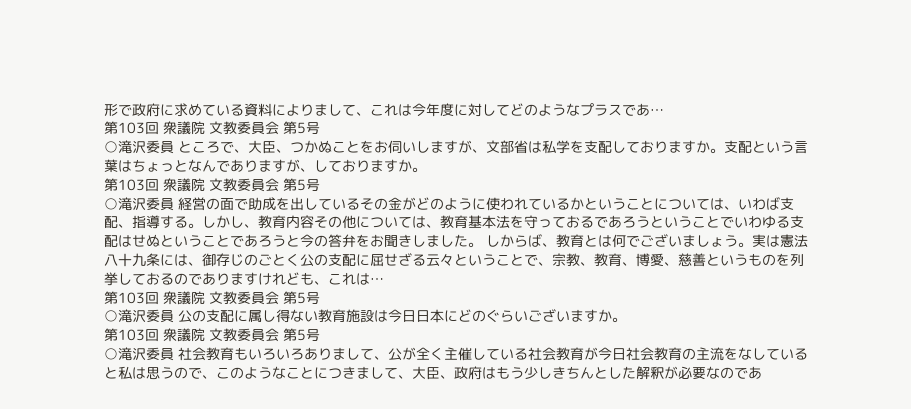形で政府に求めている資料によりまして、これは今年度に対してどのようなプラスであ…
第103回 衆議院 文教委員会 第5号
○滝沢委員 ところで、大臣、つかぬことをお伺いしますが、文部省は私学を支配しておりますか。支配という言葉はちょっとなんでありますが、しておりますか。
第103回 衆議院 文教委員会 第5号
○滝沢委員 経営の面で助成を出しているその金がどのように使われているかということについては、いわば支配、指導する。しかし、教育内容その他については、教育基本法を守っておるであろうということでいわゆる支配はせぬということであろうと今の答弁をお聞きしました。 しからば、教育とは何でございましょう。実は憲法八十九条には、御存じのごとく公の支配に屈せざる云々ということで、宗教、教育、博愛、慈善というものを列挙しておるのでありますけれども、これは…
第103回 衆議院 文教委員会 第5号
○滝沢委員 公の支配に属し得ない教育施設は今日日本にどのぐらいございますか。
第103回 衆議院 文教委員会 第5号
○滝沢委員 社会教育もいろいろありまして、公が全く主催している社会教育が今日社会教育の主流をなしていると私は思うので、このようなことにつきまして、大臣、政府はもう少しきちんとした解釈が必要なのであ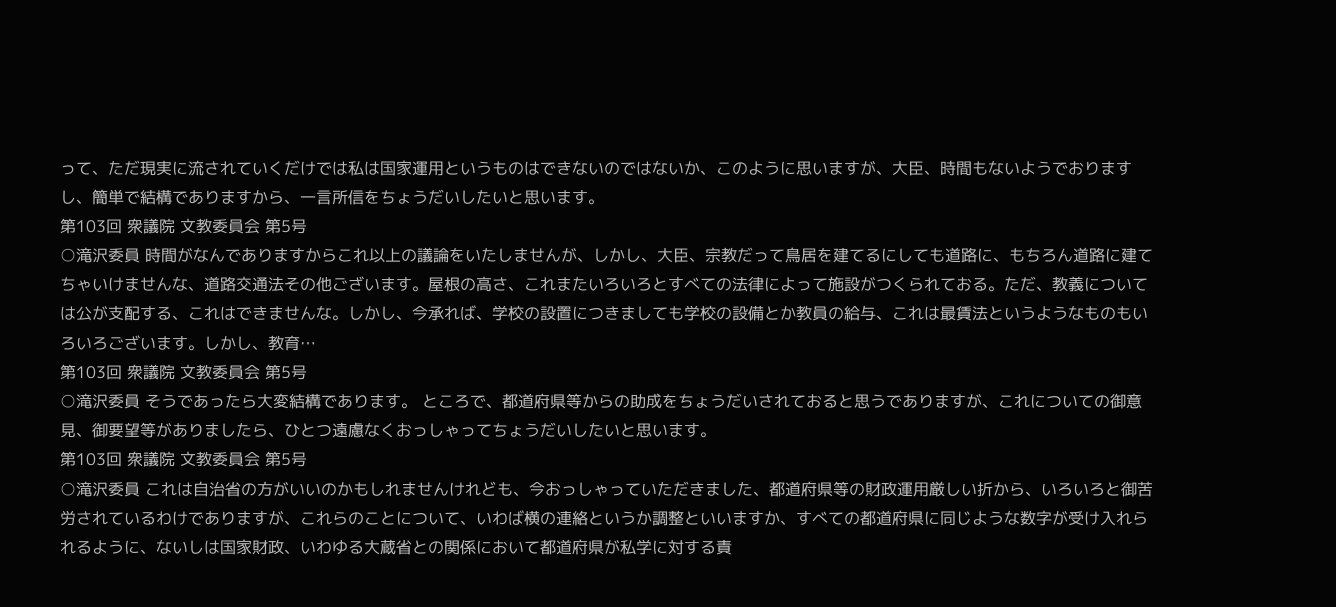って、ただ現実に流されていくだけでは私は国家運用というものはできないのではないか、このように思いますが、大臣、時間もないようでおりますし、簡単で結構でありますから、一言所信をちょうだいしたいと思います。
第103回 衆議院 文教委員会 第5号
○滝沢委員 時間がなんでありますからこれ以上の議論をいたしませんが、しかし、大臣、宗教だって鳥居を建てるにしても道路に、もちろん道路に建てちゃいけませんな、道路交通法その他ございます。屋根の高さ、これまたいろいろとすべての法律によって施設がつくられておる。ただ、教義については公が支配する、これはできませんな。しかし、今承れば、学校の設置につきましても学校の設備とか教員の給与、これは最賃法というようなものもいろいろございます。しかし、教育…
第103回 衆議院 文教委員会 第5号
○滝沢委員 そうであったら大変結構であります。 ところで、都道府県等からの助成をちょうだいされておると思うでありますが、これについての御意見、御要望等がありましたら、ひとつ遠慮なくおっしゃってちょうだいしたいと思います。
第103回 衆議院 文教委員会 第5号
○滝沢委員 これは自治省の方がいいのかもしれませんけれども、今おっしゃっていただきました、都道府県等の財政運用厳しい折から、いろいろと御苦労されているわけでありますが、これらのことについて、いわば横の連絡というか調整といいますか、すべての都道府県に同じような数字が受け入れられるように、ないしは国家財政、いわゆる大蔵省との関係において都道府県が私学に対する責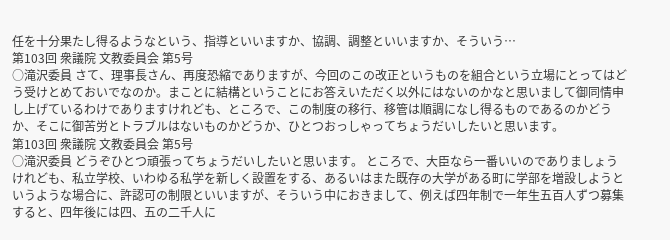任を十分果たし得るようなという、指導といいますか、協調、調整といいますか、そういう…
第103回 衆議院 文教委員会 第5号
○滝沢委員 さて、理事長さん、再度恐縮でありますが、今回のこの改正というものを組合という立場にとってはどう受けとめておいでなのか。まことに結構ということにお答えいただく以外にはないのかなと思いまして御同情申し上げているわけでありますけれども、ところで、この制度の移行、移管は順調になし得るものであるのかどうか、そこに御苦労とトラブルはないものかどうか、ひとつおっしゃってちょうだいしたいと思います。
第103回 衆議院 文教委員会 第5号
○滝沢委員 どうぞひとつ頑張ってちょうだいしたいと思います。 ところで、大臣なら一番いいのでありましょうけれども、私立学校、いわゆる私学を新しく設置をする、あるいはまた既存の大学がある町に学部を増設しようというような場合に、許認可の制限といいますが、そういう中におきまして、例えば四年制で一年生五百人ずつ募集すると、四年後には四、五の二千人に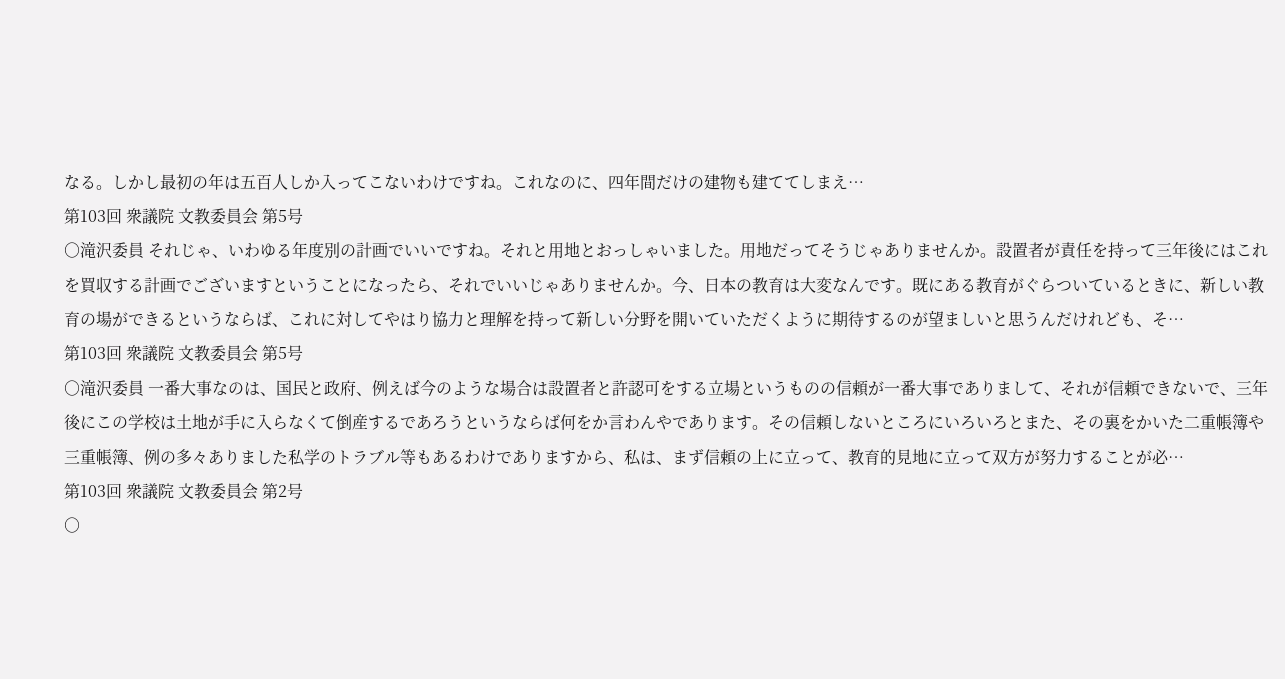なる。しかし最初の年は五百人しか入ってこないわけですね。これなのに、四年間だけの建物も建ててしまえ…
第103回 衆議院 文教委員会 第5号
○滝沢委員 それじゃ、いわゆる年度別の計画でいいですね。それと用地とおっしゃいました。用地だってそうじゃありませんか。設置者が責任を持って三年後にはこれを買収する計画でございますということになったら、それでいいじゃありませんか。今、日本の教育は大変なんです。既にある教育がぐらついているときに、新しい教育の場ができるというならば、これに対してやはり協力と理解を持って新しい分野を開いていただくように期待するのが望ましいと思うんだけれども、そ…
第103回 衆議院 文教委員会 第5号
○滝沢委員 一番大事なのは、国民と政府、例えば今のような場合は設置者と許認可をする立場というものの信頼が一番大事でありまして、それが信頼できないで、三年後にこの学校は土地が手に入らなくて倒産するであろうというならば何をか言わんやであります。その信頼しないところにいろいろとまた、その裏をかいた二重帳簿や三重帳簿、例の多々ありました私学のトラブル等もあるわけでありますから、私は、まず信頼の上に立って、教育的見地に立って双方が努力することが必…
第103回 衆議院 文教委員会 第2号
○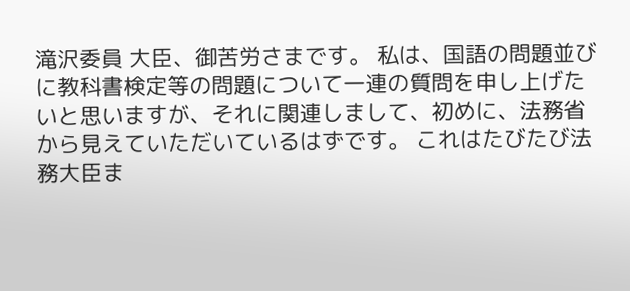滝沢委員 大臣、御苦労さまです。 私は、国語の問題並びに教科書検定等の問題について一連の質問を申し上げたいと思いますが、それに関連しまして、初めに、法務省から見えていただいているはずです。 これはたびたび法務大臣ま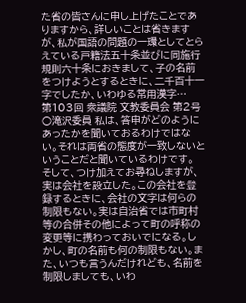た省の皆さんに申し上げたことでありますから、詳しいことは省きますが、私が国語の問題の一環としてとらえている戸籍法五十条並びに同施行規則六十条におきまして、子の名前をつけようとするときに、二千百十一字でしたか、いわゆる常用漢字…
第103回 衆議院 文教委員会 第2号
○滝沢委員 私は、答申がどのようにあったかを聞いておるわけではない。それは両省の態度が一致しないということだと聞いているわけです。 そして、つけ加えてお尋ねしますが、実は会社を設立した。この会社を登録するときに、会社の文字は何らの制限もない。実は自治省では市町村等の合併その他によって町の呼称の変更等に携わっておいでになる。しかし、町の名前も何の制限もない。また、いつも言うんだけれども、名前を制限しましても、いわ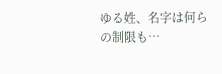ゆる姓、名字は何らの制限も…